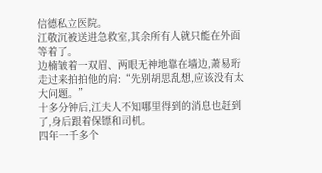信德私立医院。
江敬沉被送进急救室,其余所有人就只能在外面等着了。
边楠皱着一双眉、两眼无神地靠在墙边,萧易珩走过来拍拍他的肩:“先别胡思乱想,应该没有太大问题。”
十多分钟后,江夫人不知哪里得到的消息也赶到了,身后跟着保镖和司机。
四年一千多个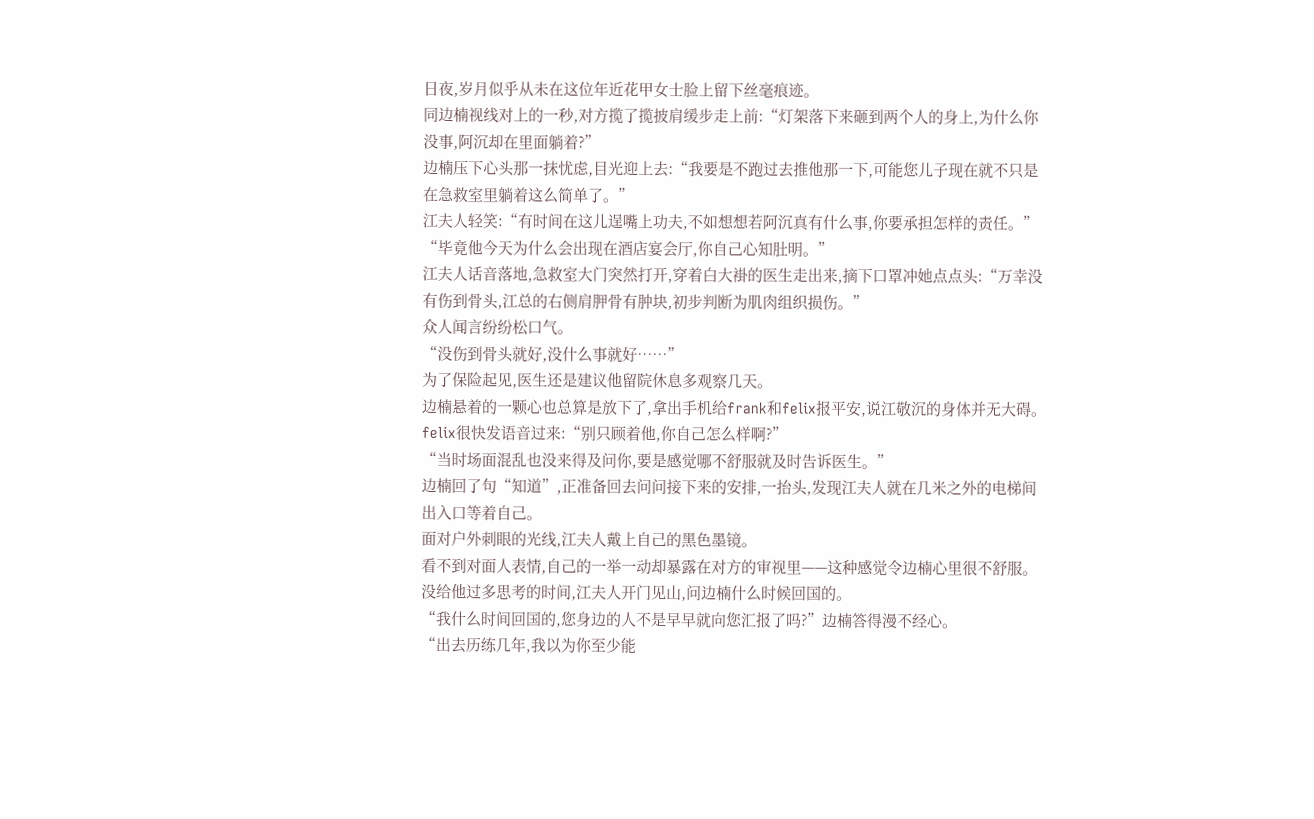日夜,岁月似乎从未在这位年近花甲女士脸上留下丝毫痕迹。
同边楠视线对上的一秒,对方揽了揽披肩缓步走上前:“灯架落下来砸到两个人的身上,为什么你没事,阿沉却在里面躺着?”
边楠压下心头那一抹忧虑,目光迎上去:“我要是不跑过去推他那一下,可能您儿子现在就不只是在急救室里躺着这么简单了。”
江夫人轻笑:“有时间在这儿逞嘴上功夫,不如想想若阿沉真有什么事,你要承担怎样的责任。”
“毕竟他今天为什么会出现在酒店宴会厅,你自己心知肚明。”
江夫人话音落地,急救室大门突然打开,穿着白大褂的医生走出来,摘下口罩冲她点点头:“万幸没有伤到骨头,江总的右侧肩胛骨有肿块,初步判断为肌肉组织损伤。”
众人闻言纷纷松口气。
“没伤到骨头就好,没什么事就好……”
为了保险起见,医生还是建议他留院休息多观察几天。
边楠悬着的一颗心也总算是放下了,拿出手机给frank和felix报平安,说江敬沉的身体并无大碍。
felix很快发语音过来:“别只顾着他,你自己怎么样啊?”
“当时场面混乱也没来得及问你,要是感觉哪不舒服就及时告诉医生。”
边楠回了句“知道”,正准备回去问问接下来的安排,一抬头,发现江夫人就在几米之外的电梯间出入口等着自己。
面对户外刺眼的光线,江夫人戴上自己的黑色墨镜。
看不到对面人表情,自己的一举一动却暴露在对方的审视里——这种感觉令边楠心里很不舒服。
没给他过多思考的时间,江夫人开门见山,问边楠什么时候回国的。
“我什么时间回国的,您身边的人不是早早就向您汇报了吗?”边楠答得漫不经心。
“出去历练几年,我以为你至少能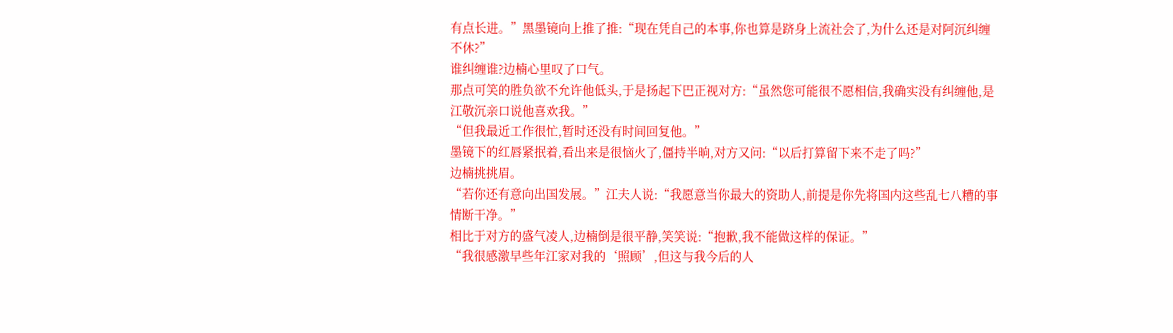有点长进。”黑墨镜向上推了推:“现在凭自己的本事,你也算是跻身上流社会了,为什么还是对阿沉纠缠不休?”
谁纠缠谁?边楠心里叹了口气。
那点可笑的胜负欲不允许他低头,于是扬起下巴正视对方:“虽然您可能很不愿相信,我确实没有纠缠他,是江敬沉亲口说他喜欢我。”
“但我最近工作很忙,暂时还没有时间回复他。”
墨镜下的红唇紧抿着,看出来是很恼火了,僵持半晌,对方又问:“以后打算留下来不走了吗?”
边楠挑挑眉。
“若你还有意向出国发展。”江夫人说:“我愿意当你最大的资助人,前提是你先将国内这些乱七八糟的事情断干净。”
相比于对方的盛气凌人,边楠倒是很平静,笑笑说:“抱歉,我不能做这样的保证。”
“我很感激早些年江家对我的‘照顾’,但这与我今后的人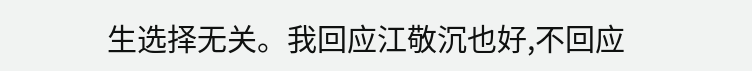生选择无关。我回应江敬沉也好,不回应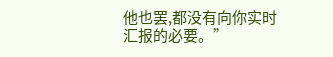他也罢,都没有向你实时汇报的必要。”